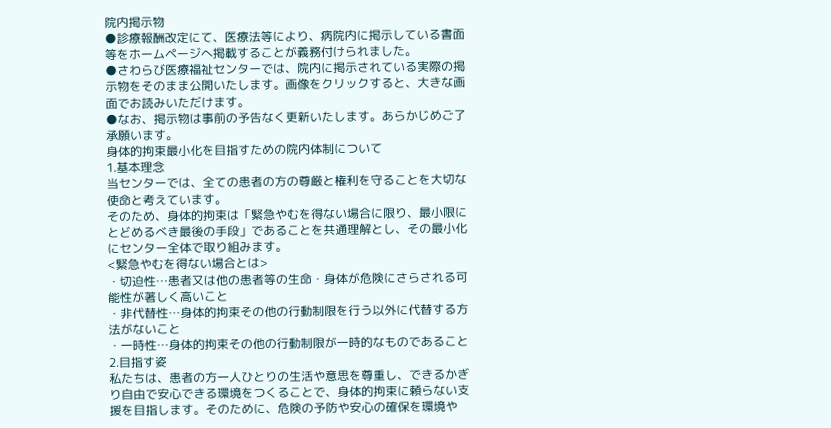院内掲示物
●診療報酬改定にて、医療法等により、病院内に掲示している書面等をホームページへ掲載することが義務付けられました。
●さわらび医療福祉センターでは、院内に掲示されている実際の掲示物をそのまま公開いたします。画像をクリックすると、大きな画面でお読みいただけます。
●なお、掲示物は事前の予告なく更新いたします。あらかじめご了承願います。
身体的拘束最小化を目指すための院内体制について
1.基本理念
当センターでは、全ての患者の方の尊厳と権利を守ることを大切な使命と考えています。
そのため、身体的拘束は「緊急やむを得ない場合に限り、最小限にとどめるべき最後の手段」であることを共通理解とし、その最小化にセンター全体で取り組みます。
<緊急やむを得ない場合とは>
・切迫性…患者又は他の患者等の生命・身体が危険にさらされる可能性が著しく高いこと
・非代替性…身体的拘束その他の行動制限を行う以外に代替する方法がないこと
・一時性…身体的拘束その他の行動制限が一時的なものであること
2.目指す姿
私たちは、患者の方一人ひとりの生活や意思を尊重し、できるかぎり自由で安心できる環境をつくることで、身体的拘束に頼らない支援を目指します。そのために、危険の予防や安心の確保を環境や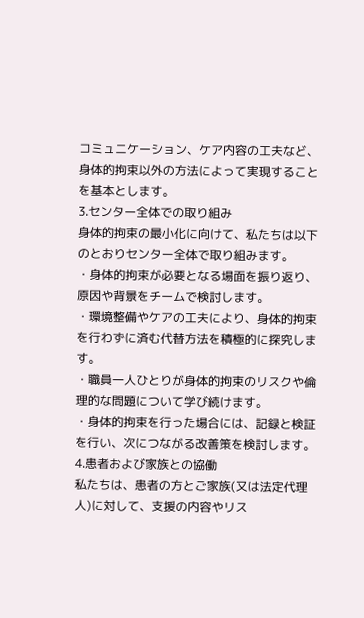コミュニケーション、ケア内容の工夫など、身体的拘束以外の方法によって実現することを基本とします。
3.センター全体での取り組み
身体的拘束の最小化に向けて、私たちは以下のとおりセンター全体で取り組みます。
・身体的拘束が必要となる場面を振り返り、原因や背景をチームで検討します。
・環境整備やケアの工夫により、身体的拘束を行わずに済む代替方法を積極的に探究します。
・職員一人ひとりが身体的拘束のリスクや倫理的な問題について学び続けます。
・身体的拘束を行った場合には、記録と検証を行い、次につながる改善策を検討します。
4.患者および家族との協働
私たちは、患者の方とご家族(又は法定代理人)に対して、支援の内容やリス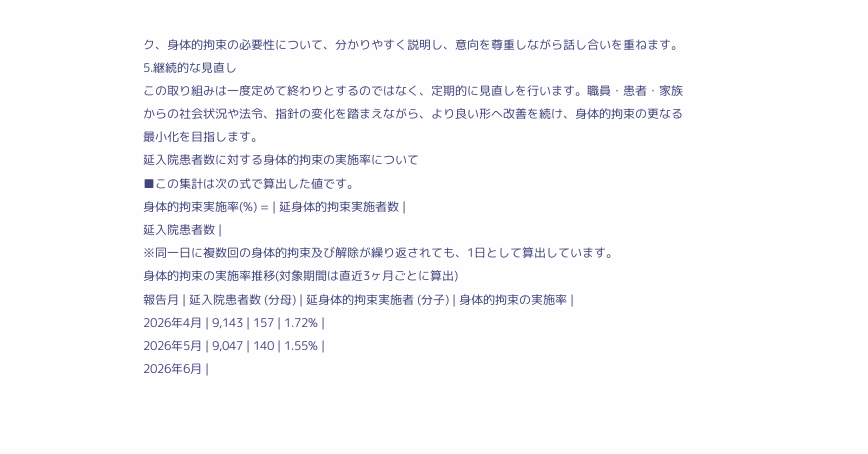ク、身体的拘束の必要性について、分かりやすく説明し、意向を尊重しながら話し合いを重ねます。
5.継続的な見直し
この取り組みは一度定めて終わりとするのではなく、定期的に見直しを行います。職員・患者・家族からの社会状況や法令、指針の変化を踏まえながら、より良い形へ改善を続け、身体的拘束の更なる最小化を目指します。
延入院患者数に対する身体的拘束の実施率について
■この集計は次の式で算出した値です。
身体的拘束実施率(%) = | 延身体的拘束実施者数 |
延入院患者数 |
※同一日に複数回の身体的拘束及び解除が繰り返されても、1日として算出しています。
身体的拘束の実施率推移(対象期間は直近3ヶ月ごとに算出)
報告月 | 延入院患者数 (分母) | 延身体的拘束実施者 (分子) | 身体的拘束の実施率 |
2026年4月 | 9,143 | 157 | 1.72% |
2026年5月 | 9,047 | 140 | 1.55% |
2026年6月 |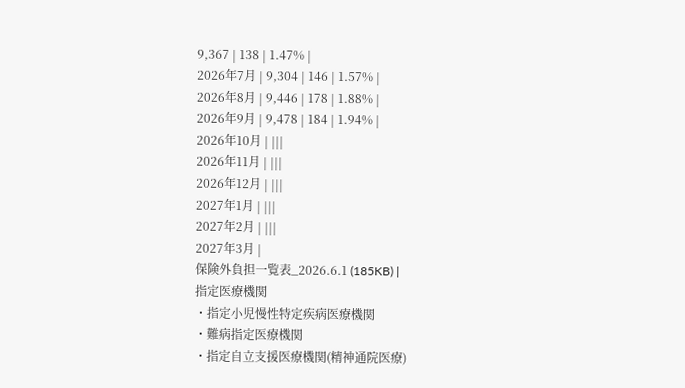9,367 | 138 | 1.47% |
2026年7月 | 9,304 | 146 | 1.57% |
2026年8月 | 9,446 | 178 | 1.88% |
2026年9月 | 9,478 | 184 | 1.94% |
2026年10月 | |||
2026年11月 | |||
2026年12月 | |||
2027年1月 | |||
2027年2月 | |||
2027年3月 |
保険外負担一覧表_2026.6.1 (185KB) |
指定医療機関
・指定小児慢性特定疾病医療機関
・難病指定医療機関
・指定自立支援医療機関(精神通院医療)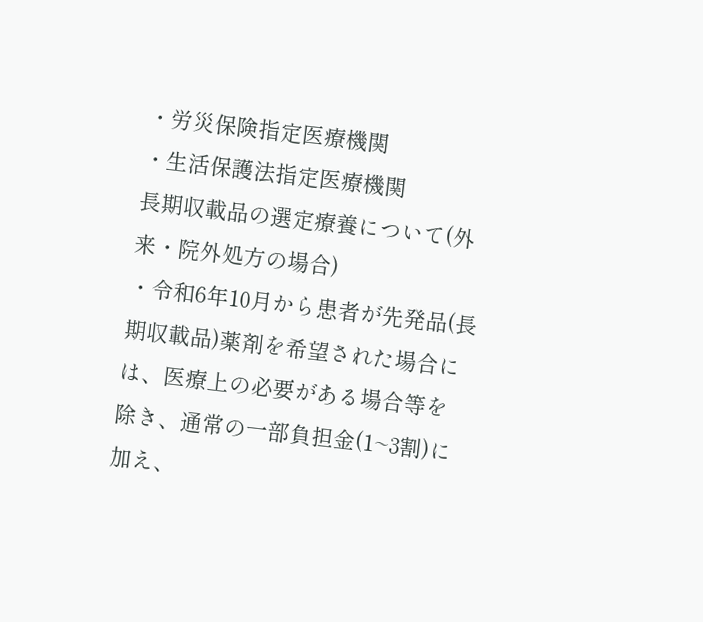・労災保険指定医療機関
・生活保護法指定医療機関
長期収載品の選定療養について(外来・院外処方の場合)
・令和6年10月から患者が先発品(長期収載品)薬剤を希望された場合には、医療上の必要がある場合等を除き、通常の一部負担金(1~3割)に加え、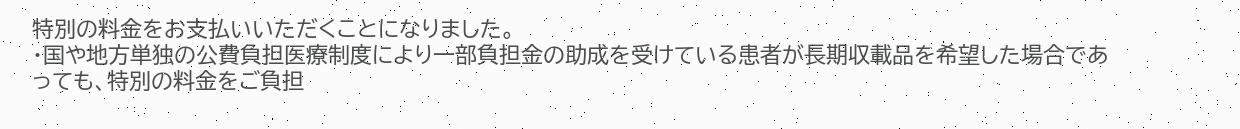特別の料金をお支払いいただくことになりました。
・国や地方単独の公費負担医療制度により一部負担金の助成を受けている患者が長期収載品を希望した場合であっても、特別の料金をご負担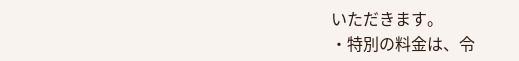いただきます。
・特別の料金は、令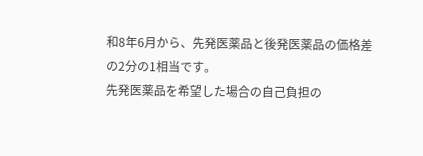和8年6月から、先発医薬品と後発医薬品の価格差の2分の1相当です。
先発医薬品を希望した場合の自己負担の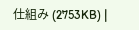仕組み (2753KB) |